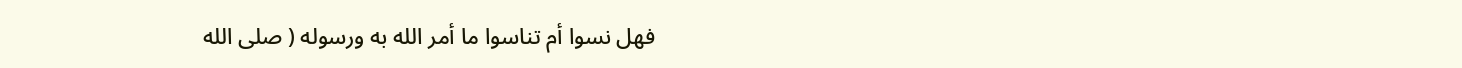فهل نسوا أم تناسوا ما أمر الله به ورسوله ( صلى الله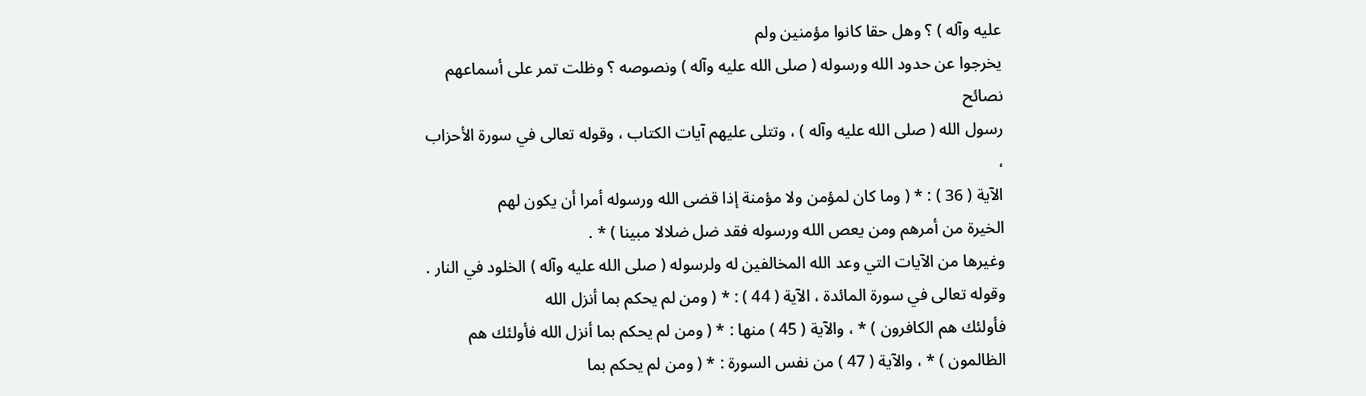عليه وآله ) ؟ وهل حقا كانوا مؤمنين ولم
يخرجوا عن حدود الله ورسوله ( صلى الله عليه وآله ) ونصوصه ؟ وظلت تمر على أسماعهم نصائح
رسول الله ( صلى الله عليه وآله ) ، وتتلى عليهم آيات الكتاب ، وقوله تعالى في سورة الأحزاب ،
الآية ( 36 ) : * ( وما كان لمؤمن ولا مؤمنة إذا قضى الله ورسوله أمرا أن يكون لهم
الخيرة من أمرهم ومن يعص الله ورسوله فقد ضل ضلالا مبينا ) * .
وغيرها من الآيات التي وعد الله المخالفين له ولرسوله ( صلى الله عليه وآله ) الخلود في النار .
وقوله تعالى في سورة المائدة ، الآية ( 44 ) : * ( ومن لم يحكم بما أنزل الله
فأولئك هم الكافرون ) * ، والآية ( 45 ) منها : * ( ومن لم يحكم بما أنزل الله فأولئك هم
الظالمون ) * ، والآية ( 47 ) من نفس السورة : * ( ومن لم يحكم بما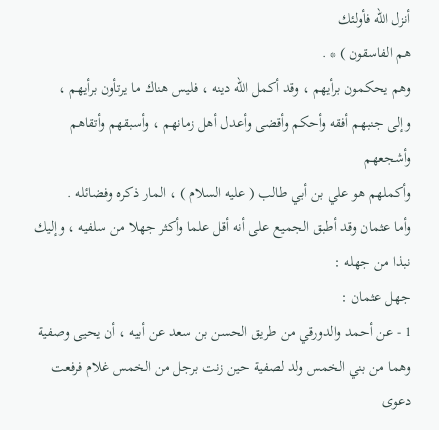أنزل الله فأولئك
هم الفاسقون ) * .
وهم يحكمون برأيهم ، وقد أكمل الله دينه ، فليس هناك ما يرتأون برأيهم ،
وإلى جنبهم أفقه وأحكم وأقضى وأعدل أهل زمانهم ، وأسبقهم وأتقاهم وأشجعهم
وأكملهم هو علي بن أبي طالب ( عليه السلام ) ، المار ذكره وفضائله .
وأما عثمان وقد أطبق الجميع على أنه أقل علما وأكثر جهلا من سلفيه ، وإليك
نبذا من جهله :
جهل عثمان :
1 - عن أحمد والدورقي من طريق الحسن بن سعد عن أبيه ، أن يحيى وصفية
وهما من بني الخمس ولد لصفية حين زنت برجل من الخمس غلام فرفعت دعوى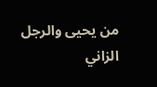من يحيى والرجل الزاني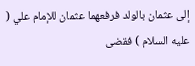إلى عثمان بالولد فرفعهما عثمان للإمام علي ( عليه السلام ) فقضى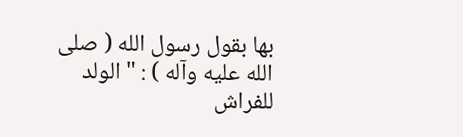بها بقول رسول الله ( صلى الله عليه وآله ) : " الولد للفراش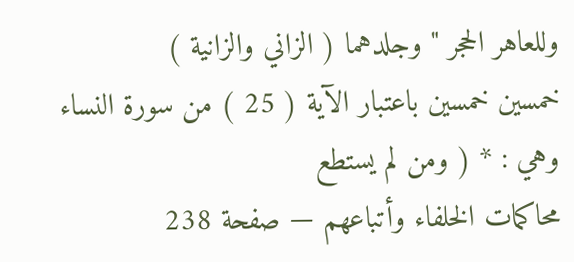وللعاهر الحجر " وجلدهما ( الزاني والزانية )
خمسين خمسين باعتبار الآية ( 25 ) من سورة النساء وهي : * ( ومن لم يستطع
محاكمات الخلفاء وأتباعهم — صفحة 238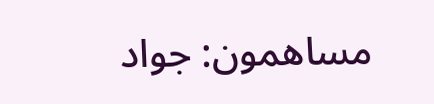مساهمون: جواد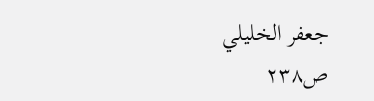جعفر الخليلي
ص٢٣٨